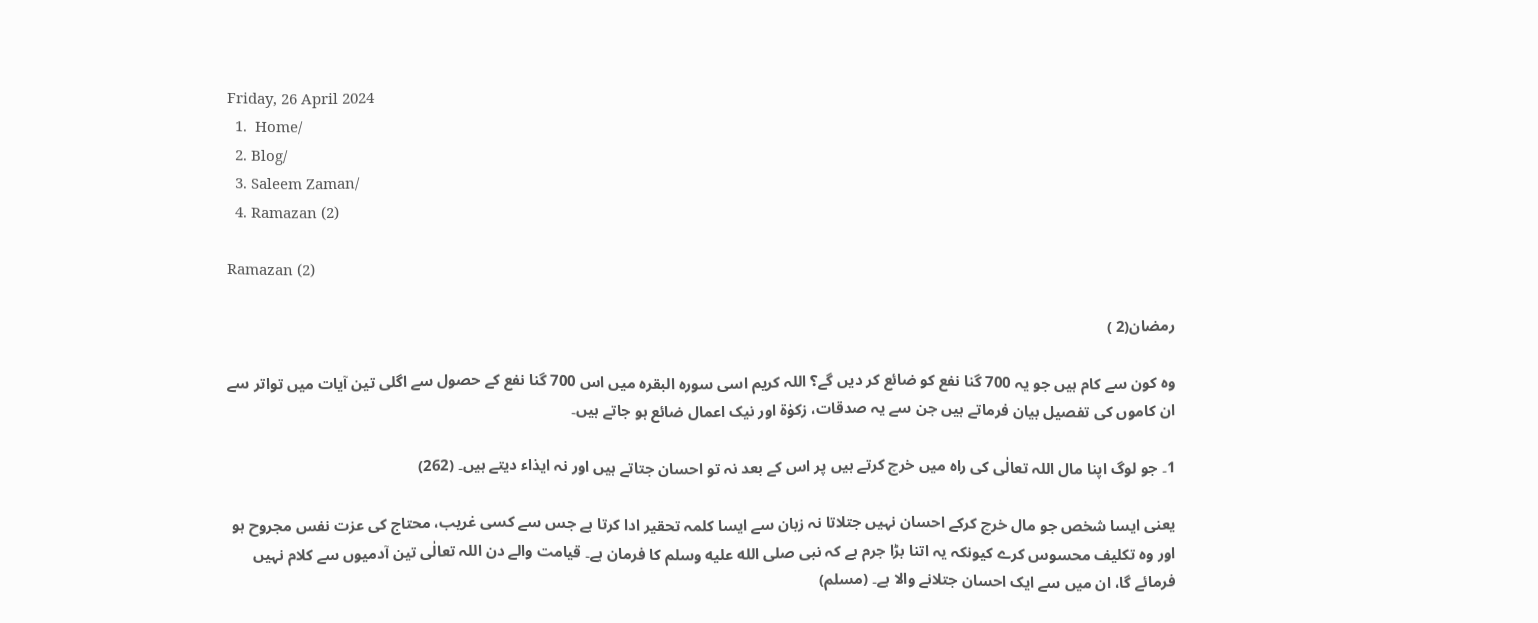Friday, 26 April 2024
  1.  Home/
  2. Blog/
  3. Saleem Zaman/
  4. Ramazan (2)

Ramazan (2)

رمضان(2 )

وہ کون سے کام ہیں جو یہ 700 گنا نفع کو ضائع کر دیں گے؟ اللہ کریم اسی سورہ البقرہ میں اس 700 گنا نفع کے حصول سے اگلی تین آیات میں تواتر سے ان کاموں کی تفصیل بیان فرماتے ہیں جن سے یہ صدقات، زکوٰۃ اور نیک اعمال ضائع ہو جاتے ہیں۔

1۔ جو لوگ اپنا مال اللہ تعالٰی کی راہ میں خرچ کرتے ہیں پر اس کے بعد نہ تو احسان جتاتے ہیں اور نہ ایذاء دیتے ہیں۔ (262)

یعنی ایسا شخص جو مال خرچ کرکے احسان نہیں جتلاتا نہ زبان سے ایسا کلمہ تحقیر ادا کرتا ہے جس سے کسی غریب، محتاج کی عزت نفس مجروح ہو اور وہ تکلیف محسوس کرے کیونکہ یہ اتنا بڑا جرم ہے کہ نبی صلى الله عليه وسلم کا فرمان ہے۔ قیامت والے دن اللہ تعالٰی تین آدمیوں سے کلام نہیں فرمائے گا، ان میں سے ایک احسان جتلانے والا ہے۔ (مسلم)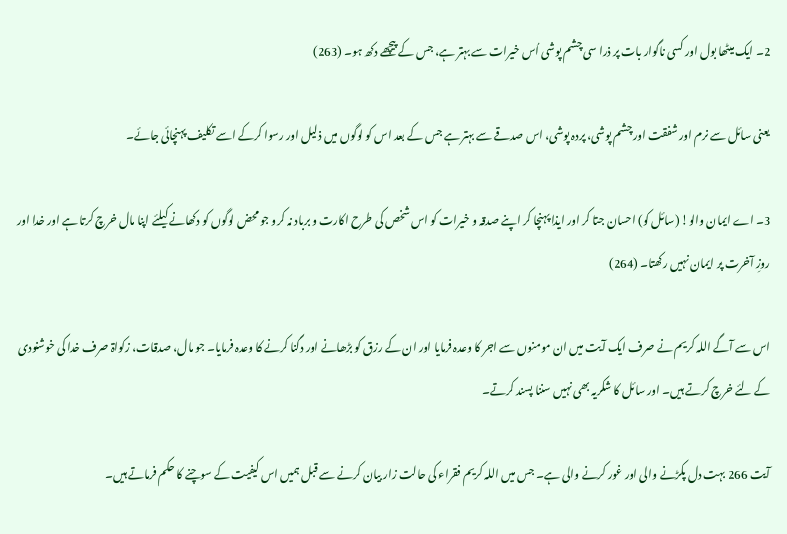2۔ ایک میٹھا بول اور کسی ناگوار بات پر ذرا سی چشم پوشی اُس خیرات سے بہتر ہے، جس کے پیچھے دکھ ہو۔ (263)

یعنی سائل سے نرم اور شفقت اور چشم پوشی، پردہ پوشی، اس صدقے سے بہتر ہے جس کے بعد اس کو لوگوں میں ذلیل اور رسوا کرکے اسے تکلیف پہنچائی جائے۔

3۔ اے ایمان والو! (سائل کو) احسان جتا کر اور ایذا پہنچا کر اپنے صدقہ و خیرات کو اس شخص کی طرح اکارت و برباد نہ کرو جو محض لوگوں کو دکھانے کیلئے اپنا مال خرچ کرتا ہے اور خدا اور روزِ آخرت پر ایمان نہیں رکھتا۔ (264)

اس سے آگے اللہ کریم نے صرف ایک آیت میں ان مومنوں سے اجر کا وعدہ فرمایا اور ان کے رزق کو بڑھانے اور دگنا کرنے کا وعدہ فرمایا۔ جو مال، صدقات، زکواۃ صرف خدا کی خوشنودی کے لئے خرچ کرتے ہیں۔ اور سائل کا شکریہ بھی نہیں سننا پسند کرتے۔

آیت 266 بہت دل پکڑنے والی اور غور کرنے والی ہے۔ جس میں اللہ کریم فقراء کی حالت زار بیان کرنے سے قبل ہمیں اس کیفیت کے سوچنے کا حکم فرماتے ہیں۔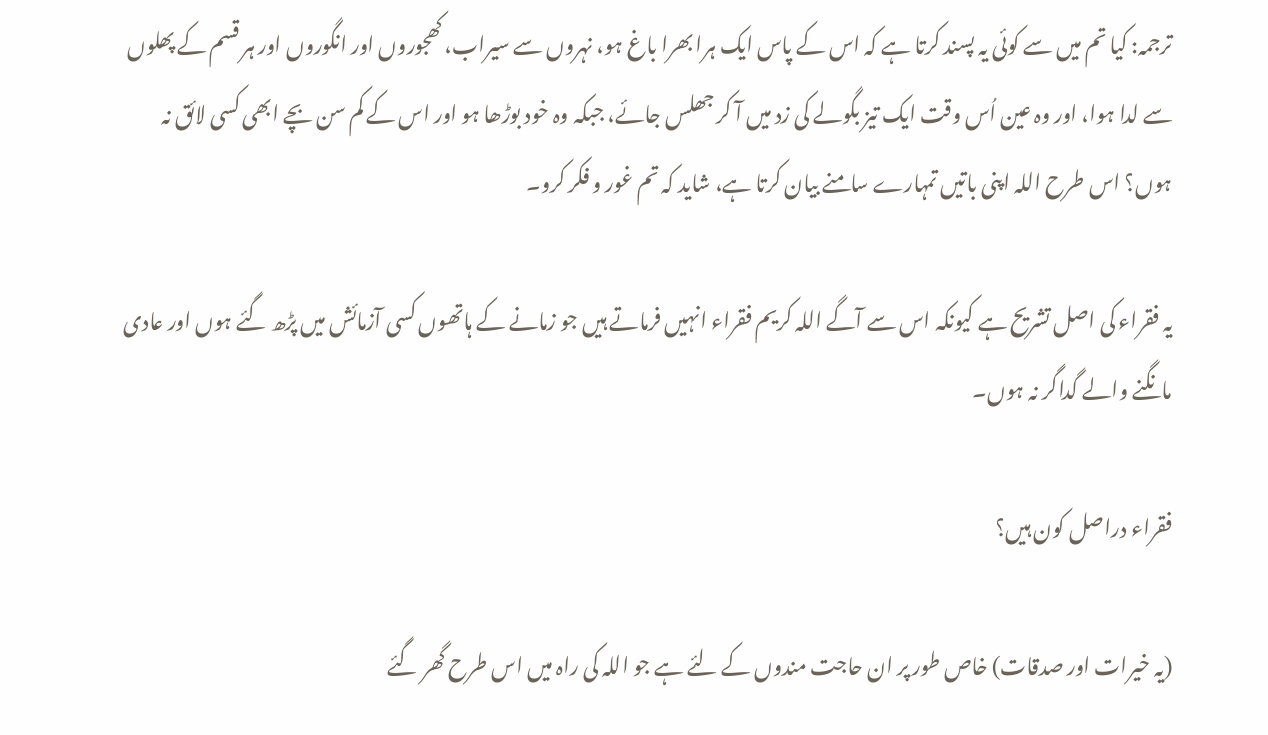ترجمہ: کیا تم میں سے کوئی یہ پسند کرتا ہے کہ اس کے پاس ایک ہرا بھرا باغ ہو، نہروں سے سیراب، کھجوروں اور انگوروں اور ہر قسم کے پھلوں سے لدا ہوا، اور وہ عین اُس وقت ایک تیز بگولے کی زد میں آ کر جھلس جائے، جبکہ وہ خود بوڑھا ہو اور اس کے کم سن بچے ابھی کسی لائق نہ ہوں؟ اس طرح اللہ اپنی باتیں تمہارے سامنے بیان کرتا ہے، شاید کہ تم غور و فکر کرو۔

یہ فقراء کی اصل تشریح ہے کیونکہ اس سے آگے اللہ کریم فقراء انہیں فرماتے ہیں جو زمانے کے ہاتھوں کسی آزمائش میں پڑھ گئے ہوں اور عادی مانگنے والے گداگر نہ ہوں۔

فقراء دراصل کون ہیں؟

(یہ خیرات اور صدقات) خاص طور پر ان حاجت مندوں کے لئے ہے جو اللہ کی راہ میں اس طرح گھر گئے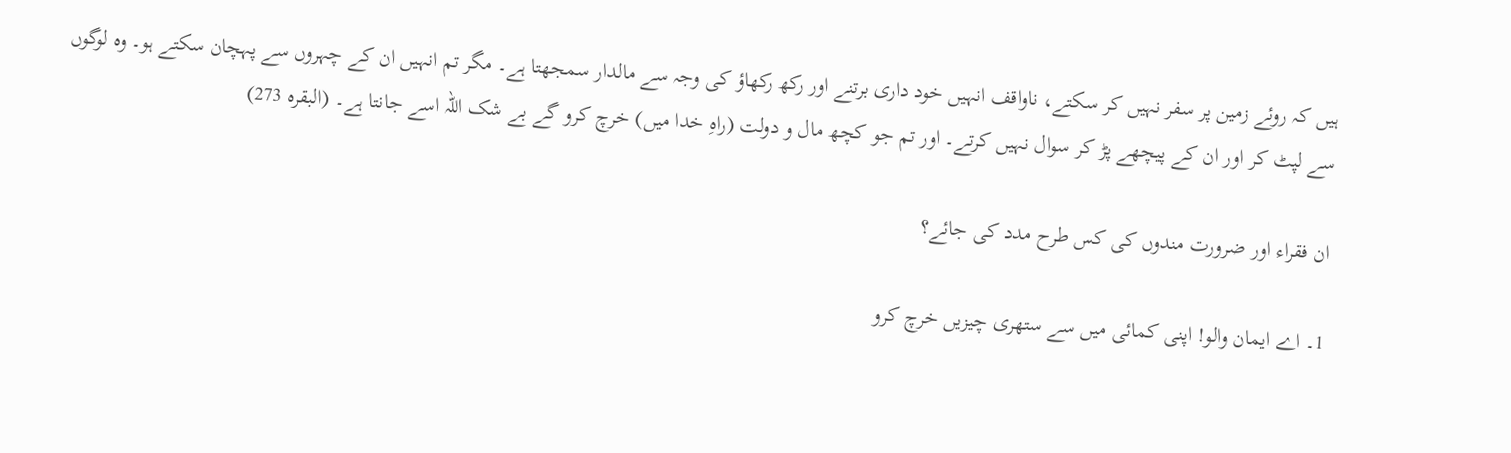ہیں کہ روئے زمین پر سفر نہیں کر سکتے، ناواقف انہیں خود داری برتنے اور رکھ رکھاؤ کی وجہ سے مالدار سمجھتا ہے۔ مگر تم انہیں ان کے چہروں سے پہچان سکتے ہو۔ وہ لوگوں سے لپٹ کر اور ان کے پیچھے پڑ کر سوال نہیں کرتے۔ اور تم جو کچھ مال و دولت (راہِ خدا میں) خرچ کرو گے بے شک اللہ اسے جانتا ہے۔ (البقرہ 273)

ان فقراء اور ضرورت مندوں کی کس طرح مدد کی جائے؟

1۔ اے ایمان والو! اپنی کمائی میں سے ستھری چیزیں خرچ کرو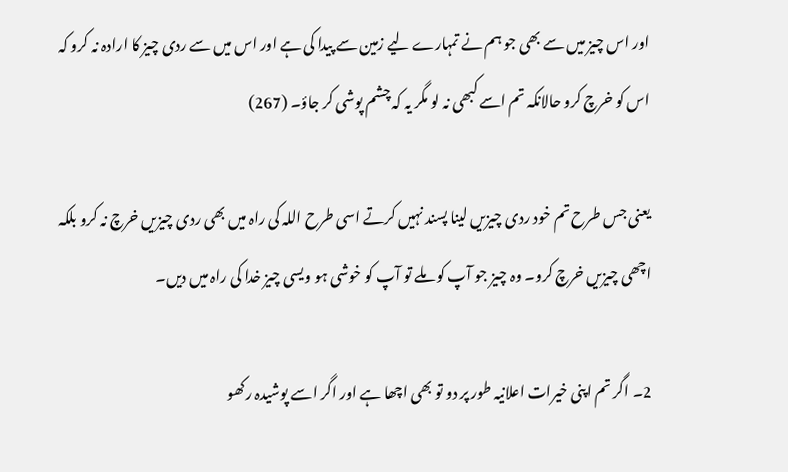اور اس چیز میں سے بھی جو ہم نے تمہارے لیے زمین سے پیدا کی ہے اور اس میں سے ردی چیز کا ارادہ نہ کرو کہ اس کو خرچ کرو حالانکہ تم اسے کبھی نہ لو مگر یہ کہ چشم پوشی کر جاؤ۔ (267)

یعنی جس طرح تم خود ردی چیزیں لینا پسند نہیں کرتے اسی طرح اللہ کی راہ میں بھی ردی چیزیں خرچ نہ کرو بلکہ اچھی چیزیں خرچ کرو۔ وہ چیز جو آپ کو ملے تو آپ کو خوشی ہو ویسی چیز خدا کی راہ میں دیں۔

2۔ اگر تم اپنی خیرات اعلانیہ طور پر دو تو بھی اچھا ہے اور اگر اسے پوشیدہ رکھو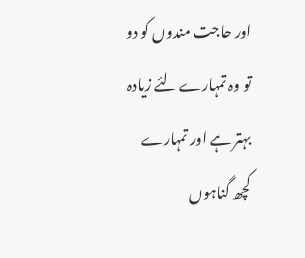اور حاجت مندوں کو دو تو وہ تمہارے لئے زیادہ بہتر ہے اور تمہارے کچھ گناہوں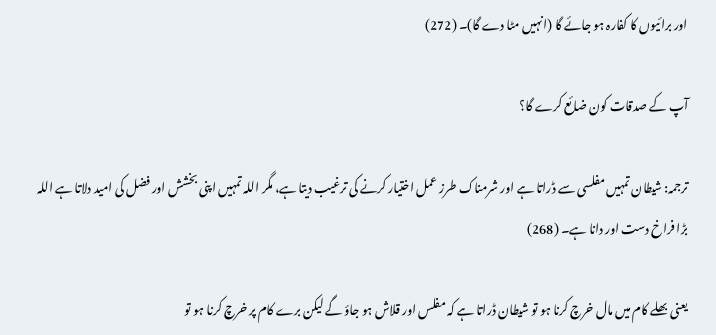اور برائیوں کا کفارہ ہو جائے گا (انہیں مٹا دے گا)۔ (272)

آپ کے صدقات کون ضائع کرے گا؟

ترجمہ: شیطان تمہیں مفلسی سے ڈراتا ہے اور شرمناک طرز عمل اختیار کرنے کی ترغیب دیتا ہے، مگر اللہ تمہیں اپنی بخشش اور فضل کی امید دلاتا ہے اللہ بڑا فراخ دست اور دانا ہے۔ (268)

یعنی بھلے کام میں مال خرچ کرنا ہو تو شیطان ڈراتا ہے کہ مفلس اور قلاش ہو جاؤ گے لیکن برے کام پر خرچ کرنا ہو تو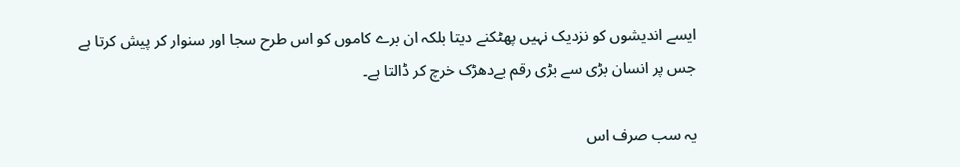ایسے اندیشوں کو نزدیک نہیں پھٹکنے دیتا بلکہ ان برے کاموں کو اس طرح سجا اور سنوار کر پیش کرتا ہے جس پر انسان بڑی سے بڑی رقم بےدھڑک خرچ کر ڈالتا ہے۔

یہ سب صرف اس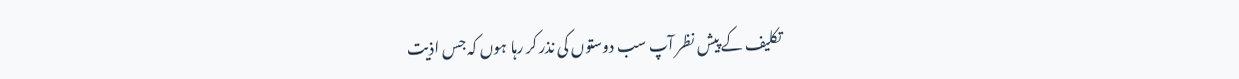تکلیف کے پیش نظر آپ سب دوستوں کی نذر کر رہا ہوں کہ جس اذیت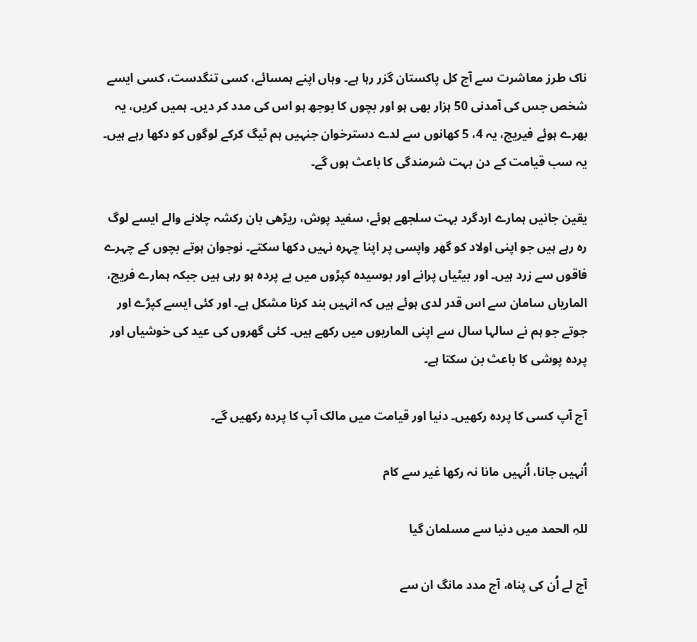ناک طرز معاشرت سے آج کل پاکستان گزر رہا ہے۔ وہاں اپنے ہمسائے، کسی تنگدست، کسی ایسے شخص جس کی آمدنی 50 ہزار بھی ہو اور بچوں کا بوجھ ہو اس کی مدد کر دیں۔ ہمیں کریں، یہ بھرے ہوئے فیریج، یہ 4، 5 کھانوں سے لدے دسترخوان جنہیں ہم ٹیگ کرکے لوگوں کو دکھا رہے ہیں۔ یہ سب قیامت کے دن بہت شرمندگی کا باعث ہوں گے۔

یقین جانیں ہمارے اردگرد بہت سلجھے ہوئے، سفید پوش، ریڑھی بان رکشہ چلانے والے ایسے لوگ رہ رہے ہیں جو اپنی اولاد کو گھر واپسی پر اپنا چہرہ نہیں دکھا سکتے۔ نوجوان ہوتے بچوں کے چہرے فاقوں سے زرد ہیں۔ اور بیٹیاں پرانے اور بوسیدہ کپڑوں میں بے پردہ ہو رہی ہیں جبکہ ہمارے فریج، الماریاں سامان سے اس قدر لدی ہوئے ہیں کہ انہیں بند کرنا مشکل ہے۔ اور کئی ایسے کپڑے اور جوتے جو ہم نے سالہا سال سے اپنی الماریوں میں رکھے ہیں۔ کئی گھروں کی عید کی خوشیاں اور پردہ پوشی کا باعث بن سکتا ہے۔

آج آپ کسی کا پردہ رکھیں۔ دنیا اور قیامت میں مالک آپ کا پردہ رکھیں گے۔

اُنہیں جانا، اُنہیں مانا نہ رکھا غیر سے کام

للہِ الحمد میں دنیا سے مسلمان گیا

آج لے اُن کی پناہ، آج مدد مانگ ان سے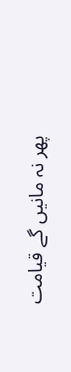پھر نہ مانیں گے قیامت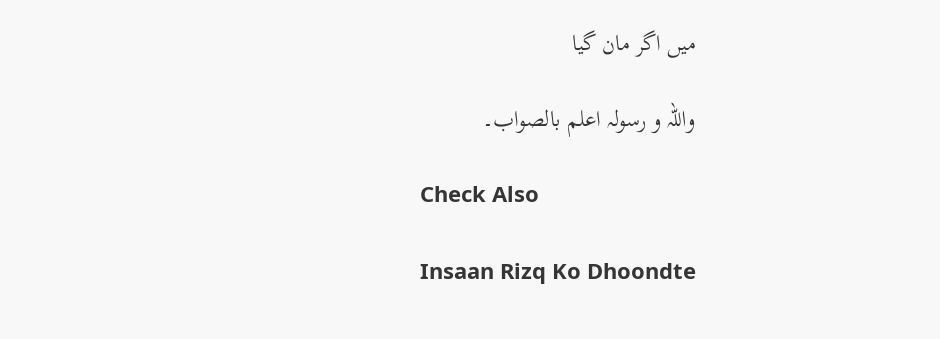میں اگر مان گیا

واللہ و رسولہ اعلم بالصواب۔

Check Also

Insaan Rizq Ko Dhoondte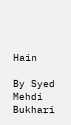Hain

By Syed Mehdi Bukhari